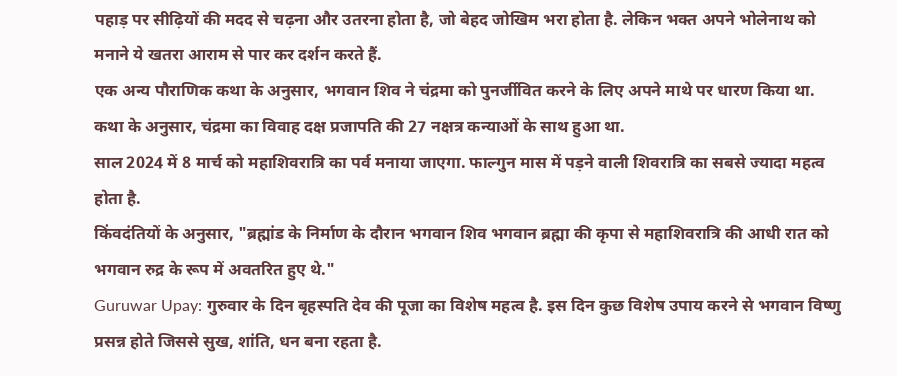पहाड़ पर सीढ़ियों की मदद से चढ़ना और उतरना होता है, जो बेहद जोखिम भरा होता है. लेकिन भक्त अपने भोलेनाथ को मनाने ये खतरा आराम से पार कर दर्शन करते हैं.
एक अन्य पौराणिक कथा के अनुसार, भगवान शिव ने चंद्रमा को पुनर्जीवित करने के लिए अपने माथे पर धारण किया था. कथा के अनुसार, चंद्रमा का विवाह दक्ष प्रजापति की 27 नक्षत्र कन्याओं के साथ हुआ था.
साल 2024 में 8 मार्च को महाशिवरात्रि का पर्व मनाया जाएगा. फाल्गुन मास में पड़ने वाली शिवरात्रि का सबसे ज्यादा महत्व होता है.
किंवदंतियों के अनुसार, "ब्रह्मांड के निर्माण के दौरान भगवान शिव भगवान ब्रह्मा की कृपा से महाशिवरात्रि की आधी रात को भगवान रुद्र के रूप में अवतरित हुए थे."
Guruwar Upay: गुरुवार के दिन बृहस्पति देव की पूजा का विशेष महत्व है. इस दिन कुछ विशेष उपाय करने से भगवान विष्णु प्रसन्न होते जिससे सुख, शांति, धन बना रहता है.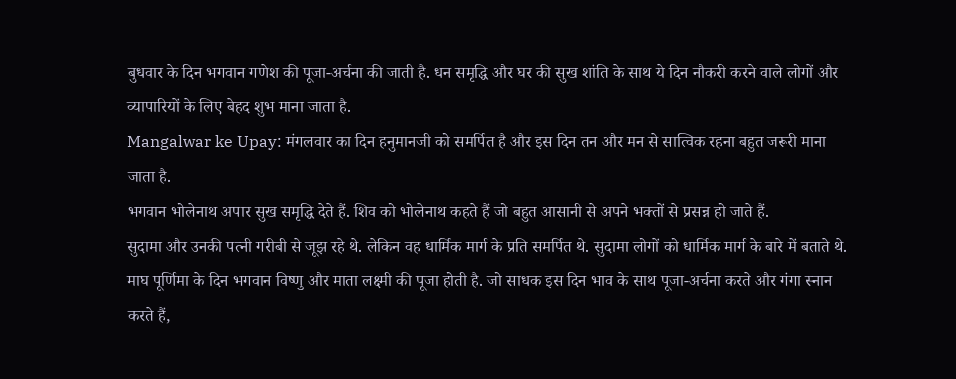बुधवार के दिन भगवान गणेश की पूजा-अर्चना की जाती है. धन समृद्धि और घर की सुख शांति के साथ ये दिन नौकरी करने वाले लोगों और व्यापारियों के लिए बेहद शुभ माना जाता है.
Mangalwar ke Upay: मंगलवार का दिन हनुमानजी को समर्पित है और इस दिन तन और मन से सात्विक रहना बहुत जरूरी माना जाता है.
भगवान भोलेनाथ अपार सुख समृद्धि देते हैं. शिव को भोलेनाथ कहते हैं जो बहुत आसानी से अपने भक्तों से प्रसन्न हो जाते हैं.
सुदामा और उनकी पत्नी गरीबी से जूझ रहे थे. लेकिन वह धार्मिक मार्ग के प्रति समर्पित थे. सुदामा लोगों को धार्मिक मार्ग के बारे में बताते थे.
माघ पूर्णिमा के दिन भगवान विष्णु और माता लक्ष्मी की पूजा होती है. जो साधक इस दिन भाव के साथ पूजा-अर्चना करते और गंगा स्नान करते हैं,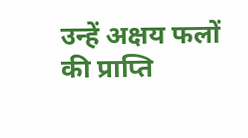उन्हें अक्षय फलों की प्राप्ति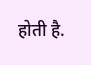होती है.